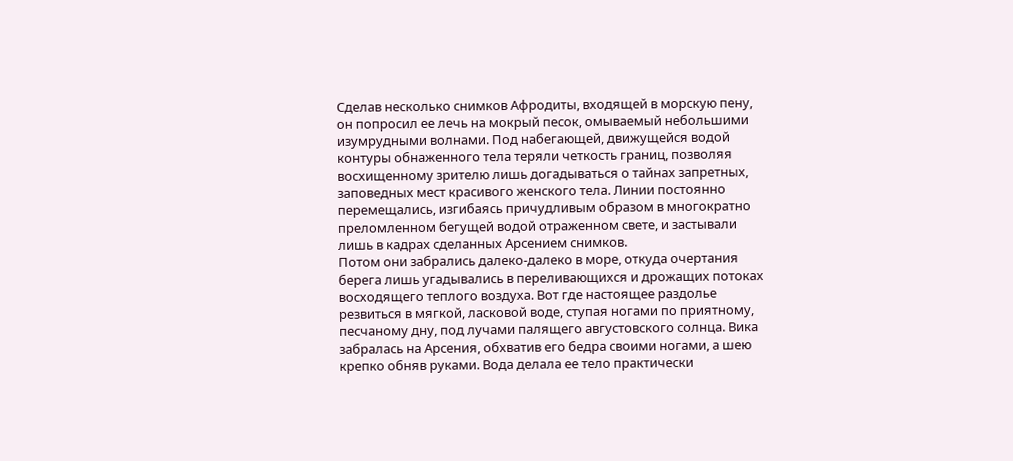Сделав несколько снимков Афродиты, входящей в морскую пену, он попросил ее лечь на мокрый песок, омываемый небольшими изумрудными волнами. Под набегающей, движущейся водой контуры обнаженного тела теряли четкость границ, позволяя восхищенному зрителю лишь догадываться о тайнах запретных, заповедных мест красивого женского тела. Линии постоянно перемещались, изгибаясь причудливым образом в многократно преломленном бегущей водой отраженном свете, и застывали лишь в кадрах сделанных Арсением снимков.
Потом они забрались далеко-далеко в море, откуда очертания берега лишь угадывались в переливающихся и дрожащих потоках восходящего теплого воздуха. Вот где настоящее раздолье резвиться в мягкой, ласковой воде, ступая ногами по приятному, песчаному дну, под лучами палящего августовского солнца. Вика забралась на Арсения, обхватив его бедра своими ногами, а шею крепко обняв руками. Вода делала ее тело практически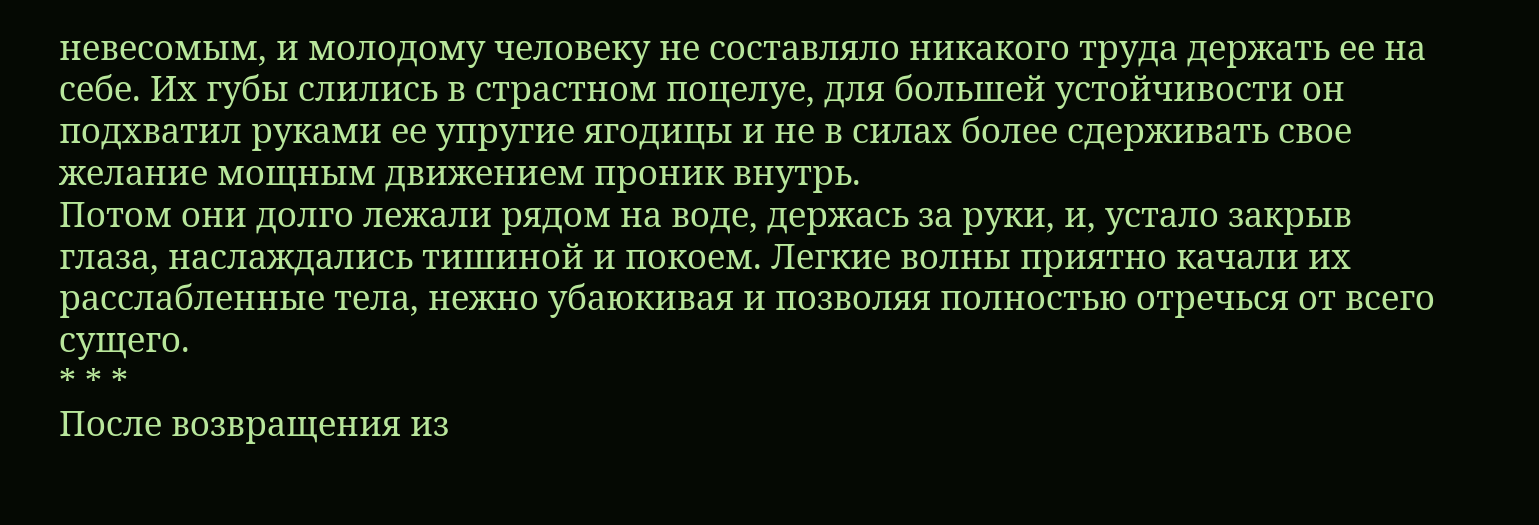невесомым, и молодому человеку не составляло никакого труда держать ее на себе. Их губы слились в страстном поцелуе, для большей устойчивости он подхватил руками ее упругие ягодицы и не в силах более сдерживать свое желание мощным движением проник внутрь.
Потом они долго лежали рядом на воде, держась за руки, и, устало закрыв глаза, наслаждались тишиной и покоем. Легкие волны приятно качали их расслабленные тела, нежно убаюкивая и позволяя полностью отречься от всего сущего.
* * *
После возвращения из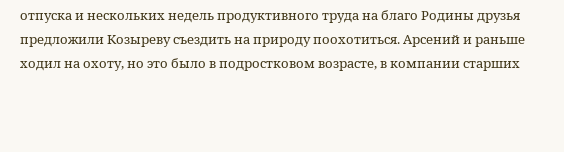отпуска и нескольких недель продуктивного труда на благо Родины друзья предложили Козыреву съездить на природу поохотиться. Арсений и раньше ходил на охоту, но это было в подростковом возрасте, в компании старших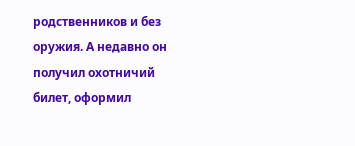родственников и без оружия. А недавно он получил охотничий билет, оформил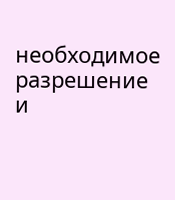необходимое разрешение и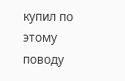купил по этому поводу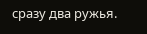сразу два ружья.